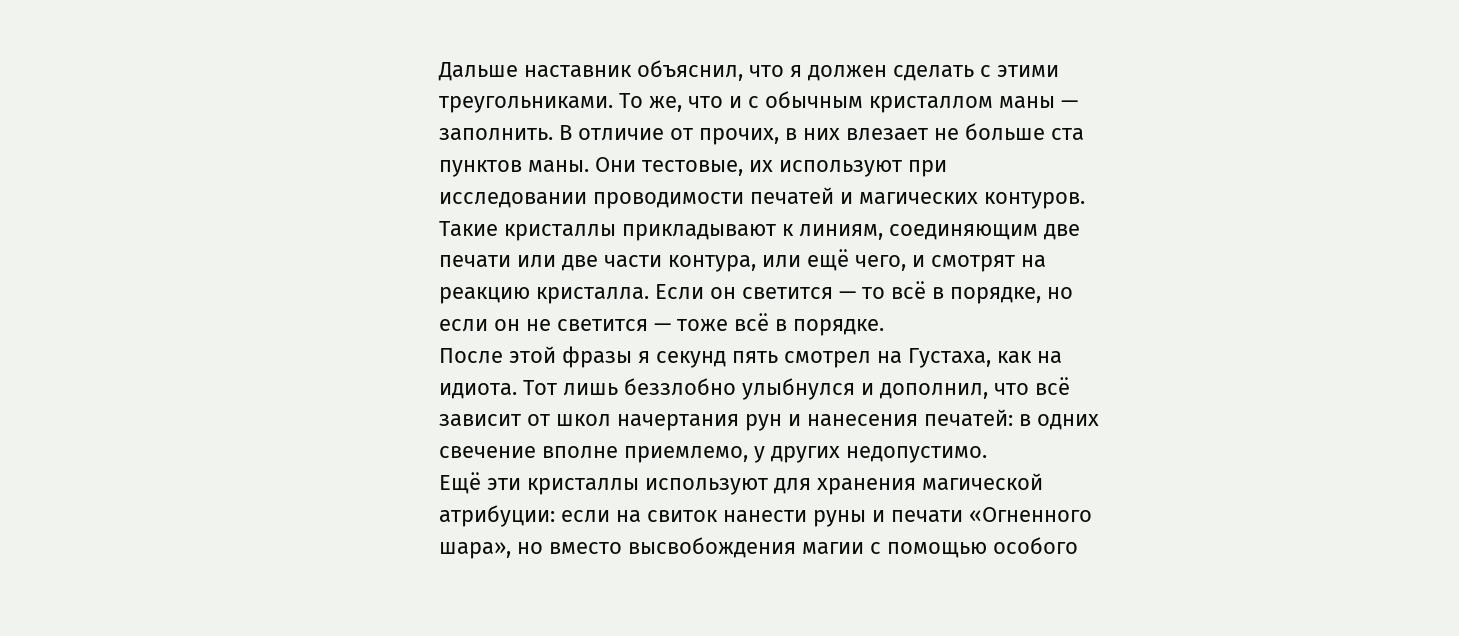Дальше наставник объяснил, что я должен сделать с этими треугольниками. То же, что и с обычным кристаллом маны — заполнить. В отличие от прочих, в них влезает не больше ста пунктов маны. Они тестовые, их используют при исследовании проводимости печатей и магических контуров. Такие кристаллы прикладывают к линиям, соединяющим две печати или две части контура, или ещё чего, и смотрят на реакцию кристалла. Если он светится — то всё в порядке, но если он не светится — тоже всё в порядке.
После этой фразы я секунд пять смотрел на Густаха, как на идиота. Тот лишь беззлобно улыбнулся и дополнил, что всё зависит от школ начертания рун и нанесения печатей: в одних свечение вполне приемлемо, у других недопустимо.
Ещё эти кристаллы используют для хранения магической атрибуции: если на свиток нанести руны и печати «Огненного шара», но вместо высвобождения магии с помощью особого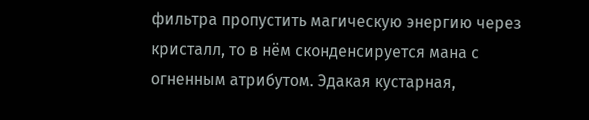фильтра пропустить магическую энергию через кристалл, то в нём сконденсируется мана с огненным атрибутом. Эдакая кустарная,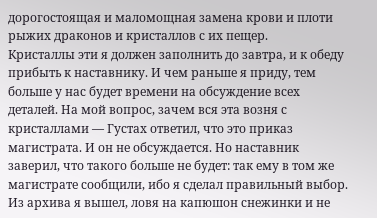дорогостоящая и маломощная замена крови и плоти рыжих драконов и кристаллов с их пещер.
Кристаллы эти я должен заполнить до завтра, и к обеду прибыть к наставнику. И чем раньше я приду, тем больше у нас будет времени на обсуждение всех деталей. На мой вопрос, зачем вся эта возня с кристаллами — Густах ответил, что это приказ магистрата. И он не обсуждается. Но наставник заверил, что такого больше не будет: так ему в том же магистрате сообщили, ибо я сделал правильный выбор.
Из архива я вышел, ловя на капюшон снежинки и не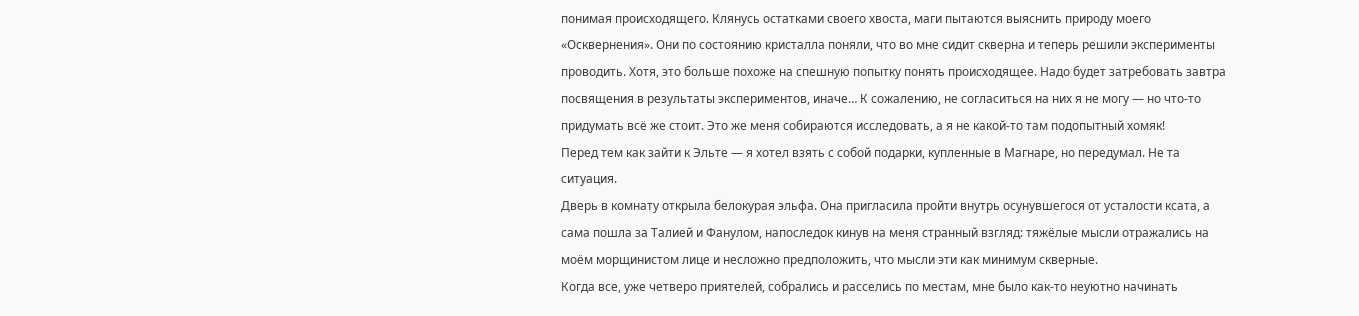понимая происходящего. Клянусь остатками своего хвоста, маги пытаются выяснить природу моего «Осквернения». Они по состоянию кристалла поняли, что во мне сидит скверна и теперь решили эксперименты проводить. Хотя, это больше похоже на спешную попытку понять происходящее. Надо будет затребовать завтра посвящения в результаты экспериментов, иначе… К сожалению, не согласиться на них я не могу — но что-то придумать всё же стоит. Это же меня собираются исследовать, а я не какой-то там подопытный хомяк!
Перед тем как зайти к Эльте — я хотел взять с собой подарки, купленные в Магнаре, но передумал. Не та ситуация.
Дверь в комнату открыла белокурая эльфа. Она пригласила пройти внутрь осунувшегося от усталости ксата, а сама пошла за Талией и Фанулом, напоследок кинув на меня странный взгляд: тяжёлые мысли отражались на моём морщинистом лице и несложно предположить, что мысли эти как минимум скверные.
Когда все, уже четверо приятелей, собрались и расселись по местам, мне было как-то неуютно начинать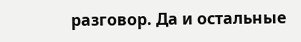разговор. Да и остальные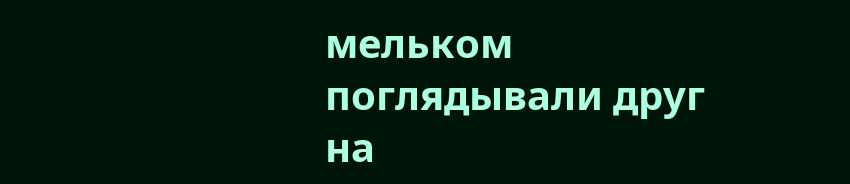мельком поглядывали друг на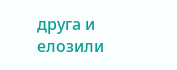друга и елозили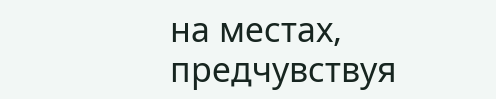на местах, предчувствуя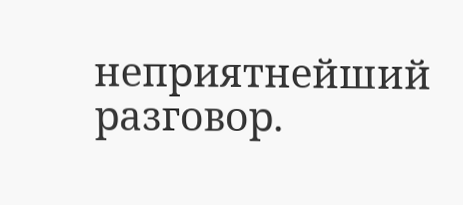неприятнейший разговор.